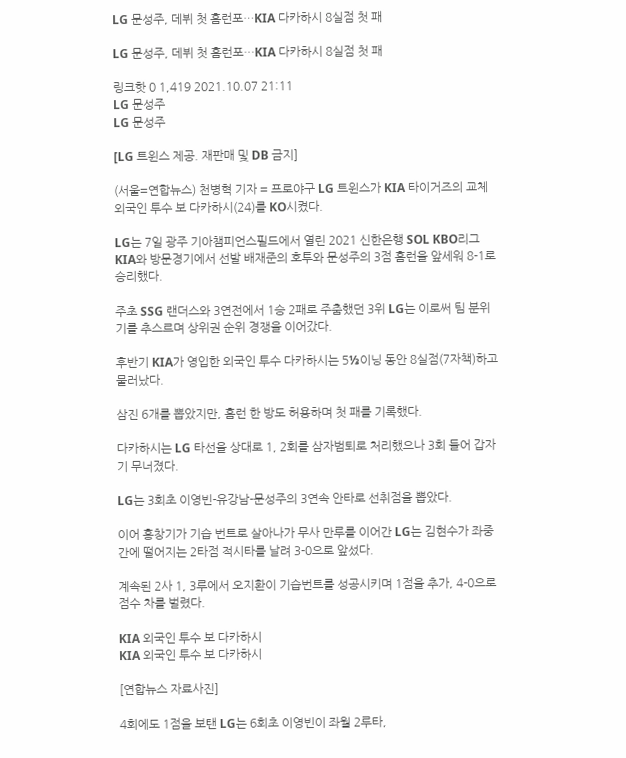LG 문성주, 데뷔 첫 홈런포…KIA 다카하시 8실점 첫 패

LG 문성주, 데뷔 첫 홈런포…KIA 다카하시 8실점 첫 패

링크핫 0 1,419 2021.10.07 21:11
LG 문성주
LG 문성주

[LG 트윈스 제공. 재판매 및 DB 금지]

(서울=연합뉴스) 천병혁 기자 = 프로야구 LG 트윈스가 KIA 타이거즈의 교체 외국인 투수 보 다카하시(24)를 KO시켰다.

LG는 7일 광주 기아챔피언스필드에서 열린 2021 신한은행 SOL KBO리그 KIA와 방문경기에서 선발 배재준의 호투와 문성주의 3점 홈런을 앞세워 8-1로 승리했다.

주초 SSG 랜더스와 3연전에서 1승 2패로 주춤했던 3위 LG는 이로써 팀 분위기를 추스르며 상위권 순위 경쟁을 이어갔다.

후반기 KIA가 영입한 외국인 투수 다카하시는 5⅓이닝 동안 8실점(7자책)하고 물러났다.

삼진 6개를 뽑았지만, 홈런 한 방도 허용하며 첫 패를 기록했다.

다카하시는 LG 타선을 상대로 1, 2회를 삼자범퇴로 처리했으나 3회 들어 갑자기 무너졌다.

LG는 3회초 이영빈-유강남-문성주의 3연속 안타로 선취점을 뽑았다.

이어 홍창기가 기습 번트로 살아나가 무사 만루를 이어간 LG는 김현수가 좌중간에 떨어지는 2타점 적시타를 날려 3-0으로 앞섰다.

계속된 2사 1, 3루에서 오지환이 기습번트를 성공시키며 1점을 추가, 4-0으로 점수 차를 벌렸다.

KIA 외국인 투수 보 다카하시
KIA 외국인 투수 보 다카하시

[연합뉴스 자료사진]

4회에도 1점을 보탠 LG는 6회초 이영빈이 좌월 2루타,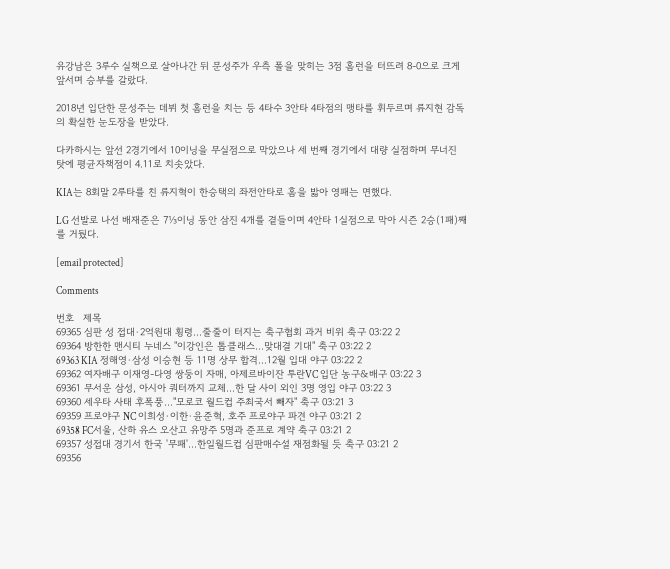유강남은 3루수 실책으로 살아나간 뒤 문성주가 우측 폴을 맞히는 3점 홈런을 터뜨려 8-0으로 크게 앞서며 승부를 갈랐다.

2018년 입단한 문성주는 데뷔 첫 홈런을 치는 등 4타수 3안타 4타점의 맹타를 휘두르며 류지현 감독의 확실한 눈도장을 받았다.

다카하시는 앞선 2경기에서 10이닝을 무실점으로 막았으나 세 번째 경기에서 대량 실점하며 무너진 탓에 평균자책점이 4.11로 치솟았다.

KIA는 8회말 2루타를 친 류지혁이 한승택의 좌전안타로 홈을 밟아 영패는 면했다.

LG 선발로 나선 배재준은 7⅓이닝 동안 삼진 4개를 곁들이며 4안타 1실점으로 막아 시즌 2승(1패)째를 거뒀다.

[email protected]

Comments

번호   제목
69365 심판 성 접대·2억원대 횡령…줄줄이 터지는 축구협회 과거 비위 축구 03:22 2
69364 방한한 맨시티 누네스 "이강인은 톱클래스…맞대결 기대" 축구 03:22 2
69363 KIA 정해영·삼성 이승현 등 11명 상무 합격…12월 입대 야구 03:22 2
69362 여자배구 이재영-다영 쌍둥이 자매, 아제르바이잔 투란VC 입단 농구&배구 03:22 3
69361 무서운 삼성, 아시아 쿼터까지 교체…한 달 사이 외인 3명 영입 야구 03:22 3
69360 세우타 사태 후폭풍…"모로코 월드컵 주최국서 빼자" 축구 03:21 3
69359 프로야구 NC 이희성·이한·윤준혁, 호주 프로야구 파견 야구 03:21 2
69358 FC서울, 산하 유스 오산고 유망주 5명과 준프로 계약 축구 03:21 2
69357 성접대 경기서 한국 '무패'…한일월드컵 심판매수설 재점화될 듯 축구 03:21 2
69356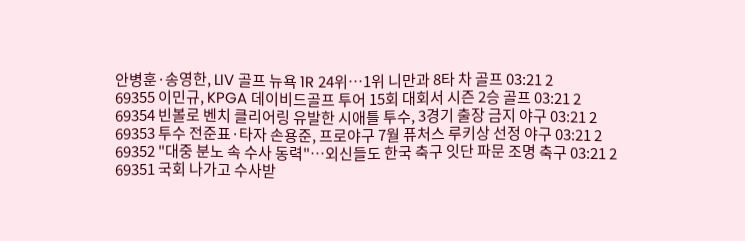안병훈·송영한, LIV 골프 뉴욕 1R 24위…1위 니만과 8타 차 골프 03:21 2
69355 이민규, KPGA 데이비드골프 투어 15회 대회서 시즌 2승 골프 03:21 2
69354 빈볼로 벤치 클리어링 유발한 시애틀 투수, 3경기 출장 금지 야구 03:21 2
69353 투수 전준표·타자 손용준, 프로야구 7월 퓨처스 루키상 선정 야구 03:21 2
69352 "대중 분노 속 수사 동력"…외신들도 한국 축구 잇단 파문 조명 축구 03:21 2
69351 국회 나가고 수사받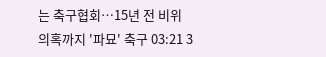는 축구협회…15년 전 비위 의혹까지 '파묘' 축구 03:21 3